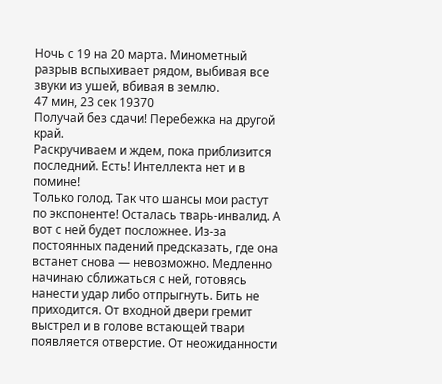Ночь с 19 на 20 марта. Минометный разрыв вспыхивает рядом, выбивая все звуки из ушей, вбивая в землю.
47 мин, 23 сек 19370
Получай без сдачи! Перебежка на другой край.
Раскручиваем и ждем, пока приблизится последний. Есть! Интеллекта нет и в помине!
Только голод. Так что шансы мои растут по экспоненте! Осталась тварь-инвалид. А вот с ней будет посложнее. Из-за постоянных падений предсказать, где она встанет снова — невозможно. Медленно начинаю сближаться с ней, готовясь нанести удар либо отпрыгнуть. Бить не приходится. От входной двери гремит выстрел и в голове встающей твари появляется отверстие. От неожиданности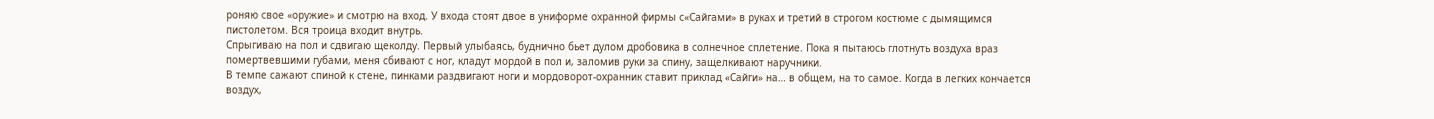роняю свое «оружие» и смотрю на вход. У входа стоят двое в униформе охранной фирмы с«Сайгами» в руках и третий в строгом костюме с дымящимся пистолетом. Вся троица входит внутрь.
Спрыгиваю на пол и сдвигаю щеколду. Первый улыбаясь, буднично бьет дулом дробовика в солнечное сплетение. Пока я пытаюсь глотнуть воздуха враз помертвевшими губами, меня сбивают с ног, кладут мордой в пол и, заломив руки за спину, защелкивают наручники.
В темпе сажают спиной к стене, пинками раздвигают ноги и мордоворот-охранник ставит приклад «Сайги» на… в общем, на то самое. Когда в легких кончается воздух,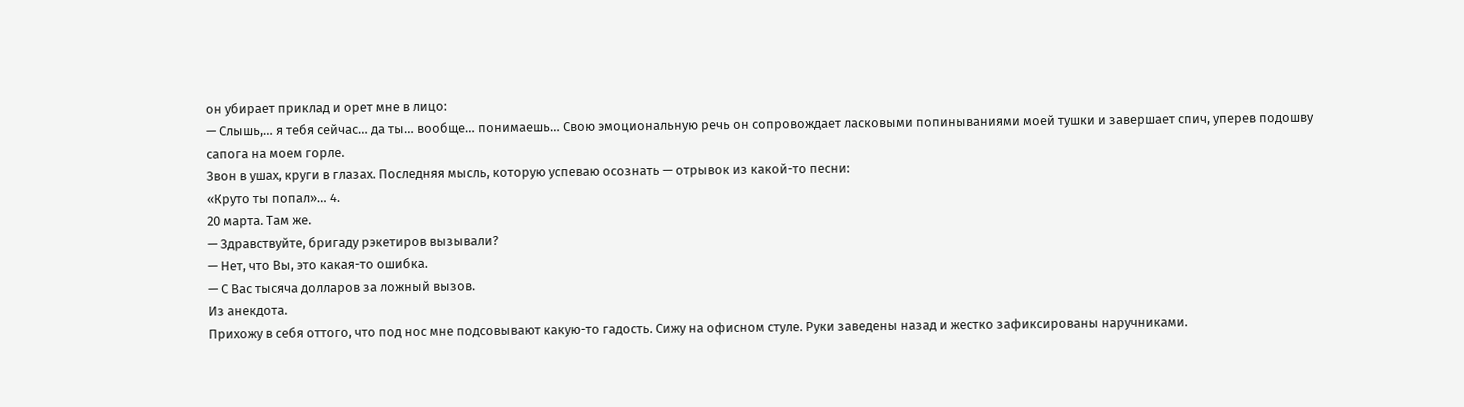он убирает приклад и орет мне в лицо:
— Слышь,… я тебя сейчас… да ты… вообще… понимаешь… Свою эмоциональную речь он сопровождает ласковыми попинываниями моей тушки и завершает спич, уперев подошву сапога на моем горле.
Звон в ушах, круги в глазах. Последняя мысль, которую успеваю осознать — отрывок из какой-то песни:
«Круто ты попал»… 4.
20 марта. Там же.
— Здравствуйте, бригаду рэкетиров вызывали?
— Нет, что Вы, это какая-то ошибка.
— С Вас тысяча долларов за ложный вызов.
Из анекдота.
Прихожу в себя оттого, что под нос мне подсовывают какую-то гадость. Сижу на офисном стуле. Руки заведены назад и жестко зафиксированы наручниками.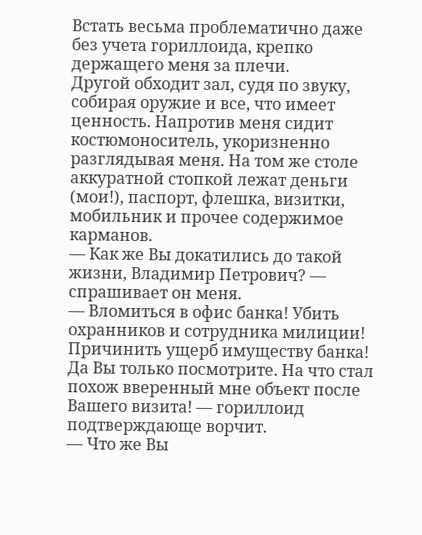Встать весьма проблематично даже без учета гориллоида, крепко держащего меня за плечи.
Другой обходит зал, судя по звуку, собирая оружие и все, что имеет ценность. Напротив меня сидит костюмоноситель, укоризненно разглядывая меня. На том же столе аккуратной стопкой лежат деньги (мои!), паспорт, флешка, визитки, мобильник и прочее содержимое карманов.
— Как же Вы докатились до такой жизни, Владимир Петрович? — спрашивает он меня.
— Вломиться в офис банка! Убить охранников и сотрудника милиции! Причинить ущерб имуществу банка! Да Вы только посмотрите. На что стал похож вверенный мне объект после Вашего визита! — гориллоид подтверждающе ворчит.
— Что же Вы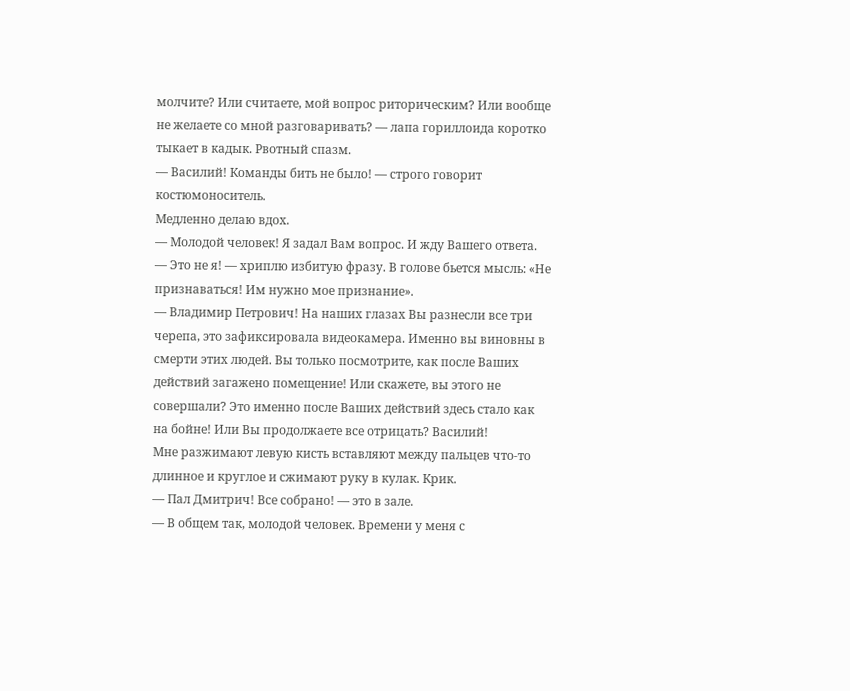молчите? Или считаете, мой вопрос риторическим? Или вообще не желаете со мной разговаривать? — лапа гориллоида коротко тыкает в кадык. Рвотный спазм.
— Василий! Команды бить не было! — строго говорит костюмоноситель.
Медленно делаю вдох.
— Молодой человек! Я задал Вам вопрос. И жду Вашего ответа.
— Это не я! — хриплю избитую фразу. В голове бьется мысль: «Не признаваться! Им нужно мое признание».
— Владимир Петрович! На наших глазах Вы разнесли все три черепа, это зафиксировала видеокамера. Именно вы виновны в смерти этих людей. Вы только посмотрите, как после Ваших действий загажено помещение! Или скажете, вы этого не совершали? Это именно после Ваших действий здесь стало как на бойне! Или Вы продолжаете все отрицать? Василий!
Мне разжимают левую кисть вставляют между пальцев что-то длинное и круглое и сжимают руку в кулак. Крик.
— Пал Дмитрич! Все собрано! — это в зале.
— В общем так, молодой человек. Времени у меня с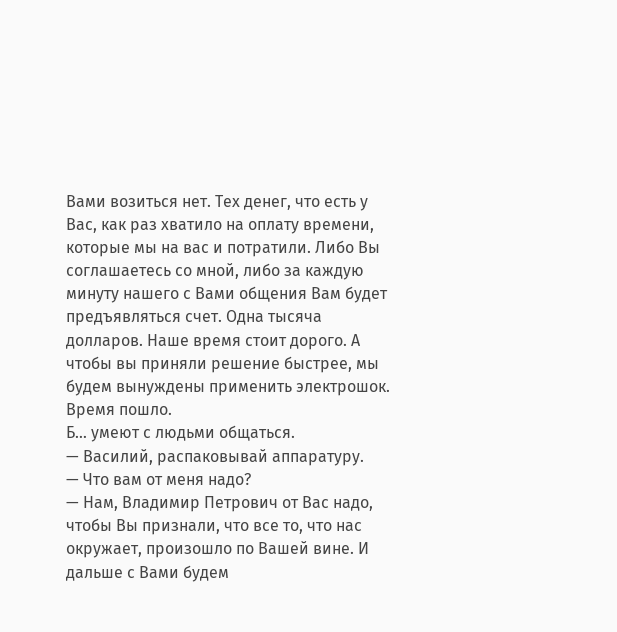Вами возиться нет. Тех денег, что есть у Вас, как раз хватило на оплату времени, которые мы на вас и потратили. Либо Вы соглашаетесь со мной, либо за каждую минуту нашего с Вами общения Вам будет предъявляться счет. Одна тысяча долларов. Наше время стоит дорого. А чтобы вы приняли решение быстрее, мы будем вынуждены применить электрошок. Время пошло.
Б… умеют с людьми общаться.
— Василий, распаковывай аппаратуру.
— Что вам от меня надо?
— Нам, Владимир Петрович от Вас надо, чтобы Вы признали, что все то, что нас окружает, произошло по Вашей вине. И дальше с Вами будем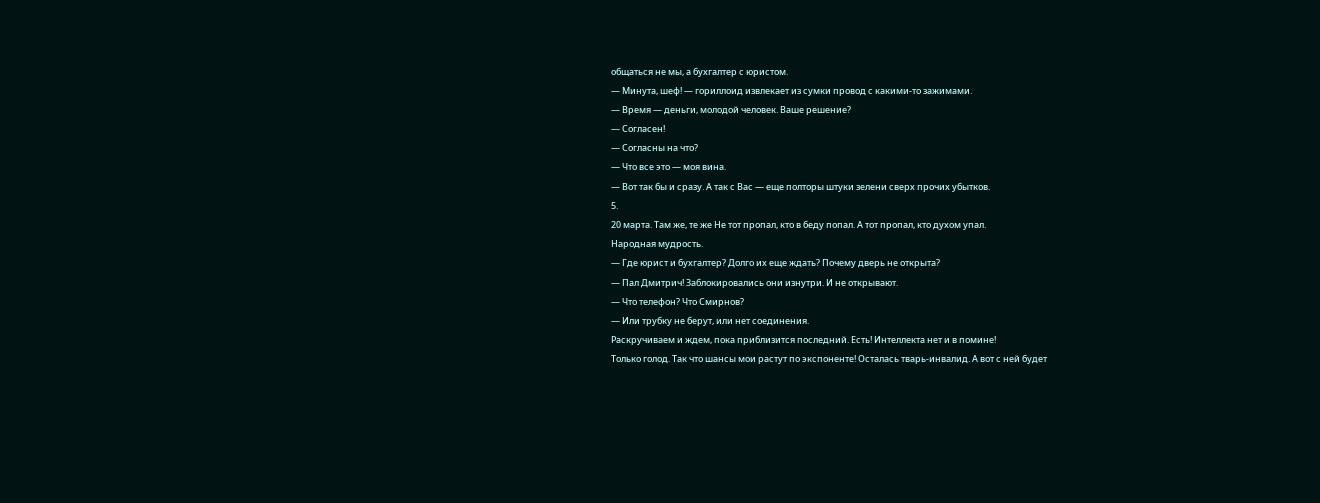общаться не мы, а бухгалтер с юристом.
— Минута, шеф! — гориллоид извлекает из сумки провод с какими-то зажимами.
— Время — деньги, молодой человек. Ваше решение?
— Согласен!
— Согласны на что?
— Что все это — моя вина.
— Вот так бы и сразу. А так с Вас — еще полторы штуки зелени сверх прочих убытков.
5.
20 марта. Там же, те же Не тот пропал, кто в беду попал. А тот пропал, кто духом упал.
Народная мудрость.
— Где юрист и бухгалтер? Долго их еще ждать? Почему дверь не открыта?
— Пал Дмитрич! Заблокировались они изнутри. И не открывают.
— Что телефон? Что Смирнов?
— Или трубку не берут, или нет соединения.
Раскручиваем и ждем, пока приблизится последний. Есть! Интеллекта нет и в помине!
Только голод. Так что шансы мои растут по экспоненте! Осталась тварь-инвалид. А вот с ней будет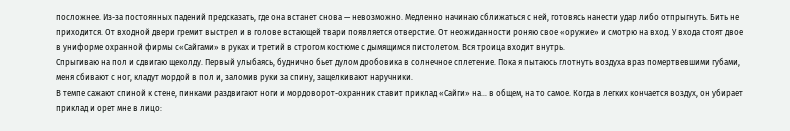посложнее. Из-за постоянных падений предсказать, где она встанет снова — невозможно. Медленно начинаю сближаться с ней, готовясь нанести удар либо отпрыгнуть. Бить не приходится. От входной двери гремит выстрел и в голове встающей твари появляется отверстие. От неожиданности роняю свое «оружие» и смотрю на вход. У входа стоят двое в униформе охранной фирмы с«Сайгами» в руках и третий в строгом костюме с дымящимся пистолетом. Вся троица входит внутрь.
Спрыгиваю на пол и сдвигаю щеколду. Первый улыбаясь, буднично бьет дулом дробовика в солнечное сплетение. Пока я пытаюсь глотнуть воздуха враз помертвевшими губами, меня сбивают с ног, кладут мордой в пол и, заломив руки за спину, защелкивают наручники.
В темпе сажают спиной к стене, пинками раздвигают ноги и мордоворот-охранник ставит приклад «Сайги» на… в общем, на то самое. Когда в легких кончается воздух, он убирает приклад и орет мне в лицо: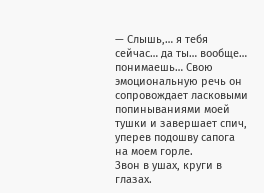— Слышь,… я тебя сейчас… да ты… вообще… понимаешь… Свою эмоциональную речь он сопровождает ласковыми попинываниями моей тушки и завершает спич, уперев подошву сапога на моем горле.
Звон в ушах, круги в глазах.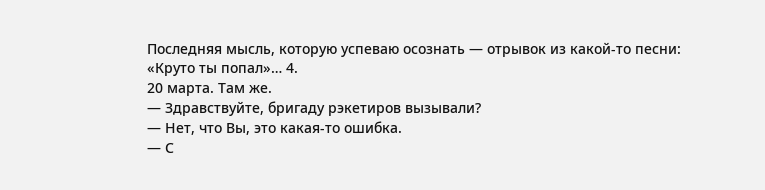Последняя мысль, которую успеваю осознать — отрывок из какой-то песни:
«Круто ты попал»… 4.
20 марта. Там же.
— Здравствуйте, бригаду рэкетиров вызывали?
— Нет, что Вы, это какая-то ошибка.
— С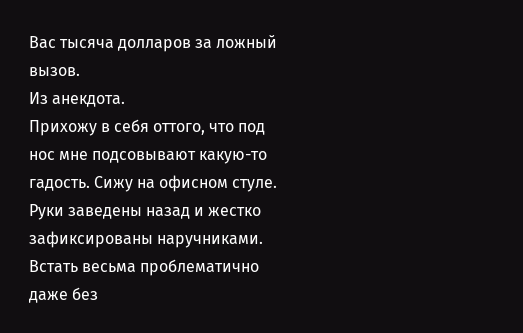Вас тысяча долларов за ложный вызов.
Из анекдота.
Прихожу в себя оттого, что под нос мне подсовывают какую-то гадость. Сижу на офисном стуле. Руки заведены назад и жестко зафиксированы наручниками. Встать весьма проблематично даже без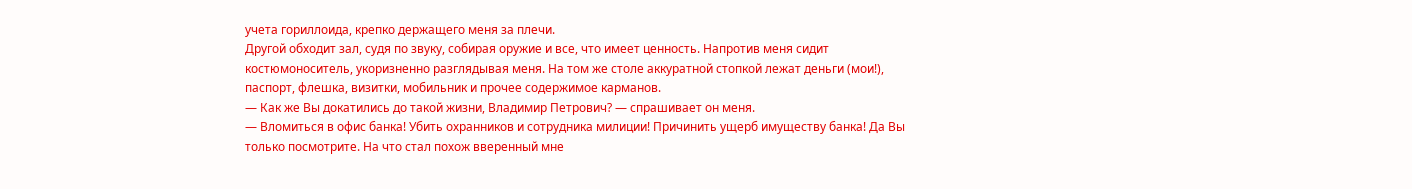учета гориллоида, крепко держащего меня за плечи.
Другой обходит зал, судя по звуку, собирая оружие и все, что имеет ценность. Напротив меня сидит костюмоноситель, укоризненно разглядывая меня. На том же столе аккуратной стопкой лежат деньги (мои!), паспорт, флешка, визитки, мобильник и прочее содержимое карманов.
— Как же Вы докатились до такой жизни, Владимир Петрович? — спрашивает он меня.
— Вломиться в офис банка! Убить охранников и сотрудника милиции! Причинить ущерб имуществу банка! Да Вы только посмотрите. На что стал похож вверенный мне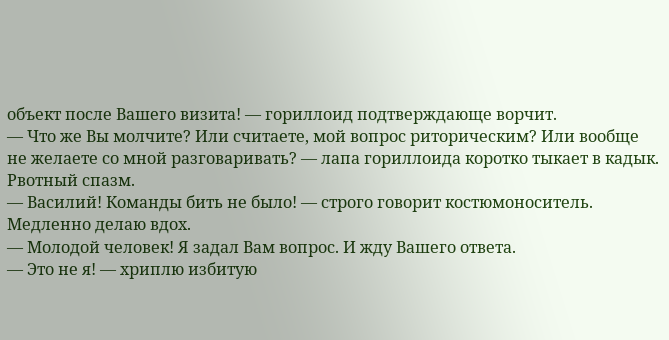объект после Вашего визита! — гориллоид подтверждающе ворчит.
— Что же Вы молчите? Или считаете, мой вопрос риторическим? Или вообще не желаете со мной разговаривать? — лапа гориллоида коротко тыкает в кадык. Рвотный спазм.
— Василий! Команды бить не было! — строго говорит костюмоноситель.
Медленно делаю вдох.
— Молодой человек! Я задал Вам вопрос. И жду Вашего ответа.
— Это не я! — хриплю избитую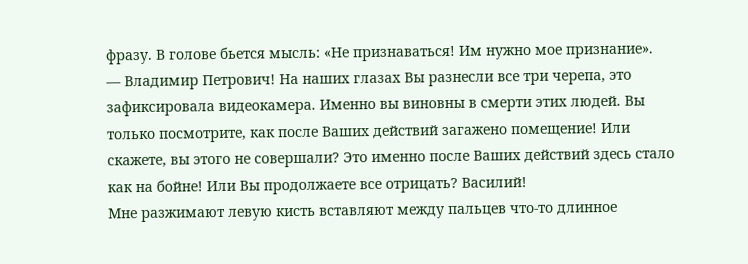фразу. В голове бьется мысль: «Не признаваться! Им нужно мое признание».
— Владимир Петрович! На наших глазах Вы разнесли все три черепа, это зафиксировала видеокамера. Именно вы виновны в смерти этих людей. Вы только посмотрите, как после Ваших действий загажено помещение! Или скажете, вы этого не совершали? Это именно после Ваших действий здесь стало как на бойне! Или Вы продолжаете все отрицать? Василий!
Мне разжимают левую кисть вставляют между пальцев что-то длинное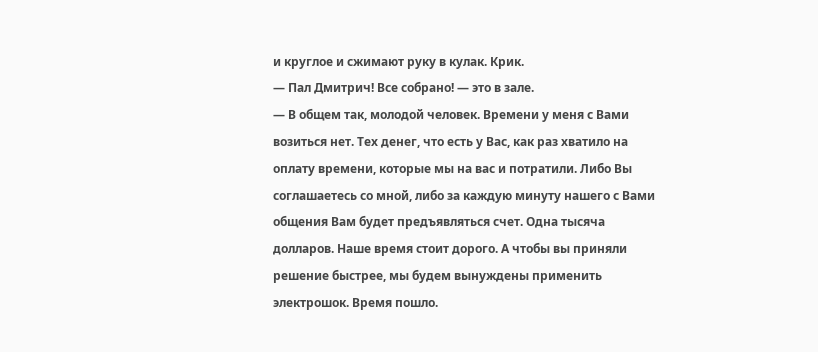и круглое и сжимают руку в кулак. Крик.
— Пал Дмитрич! Все собрано! — это в зале.
— В общем так, молодой человек. Времени у меня с Вами возиться нет. Тех денег, что есть у Вас, как раз хватило на оплату времени, которые мы на вас и потратили. Либо Вы соглашаетесь со мной, либо за каждую минуту нашего с Вами общения Вам будет предъявляться счет. Одна тысяча долларов. Наше время стоит дорого. А чтобы вы приняли решение быстрее, мы будем вынуждены применить электрошок. Время пошло.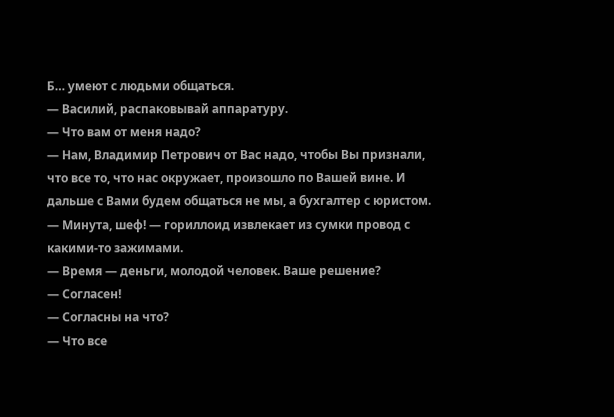Б… умеют с людьми общаться.
— Василий, распаковывай аппаратуру.
— Что вам от меня надо?
— Нам, Владимир Петрович от Вас надо, чтобы Вы признали, что все то, что нас окружает, произошло по Вашей вине. И дальше с Вами будем общаться не мы, а бухгалтер с юристом.
— Минута, шеф! — гориллоид извлекает из сумки провод с какими-то зажимами.
— Время — деньги, молодой человек. Ваше решение?
— Согласен!
— Согласны на что?
— Что все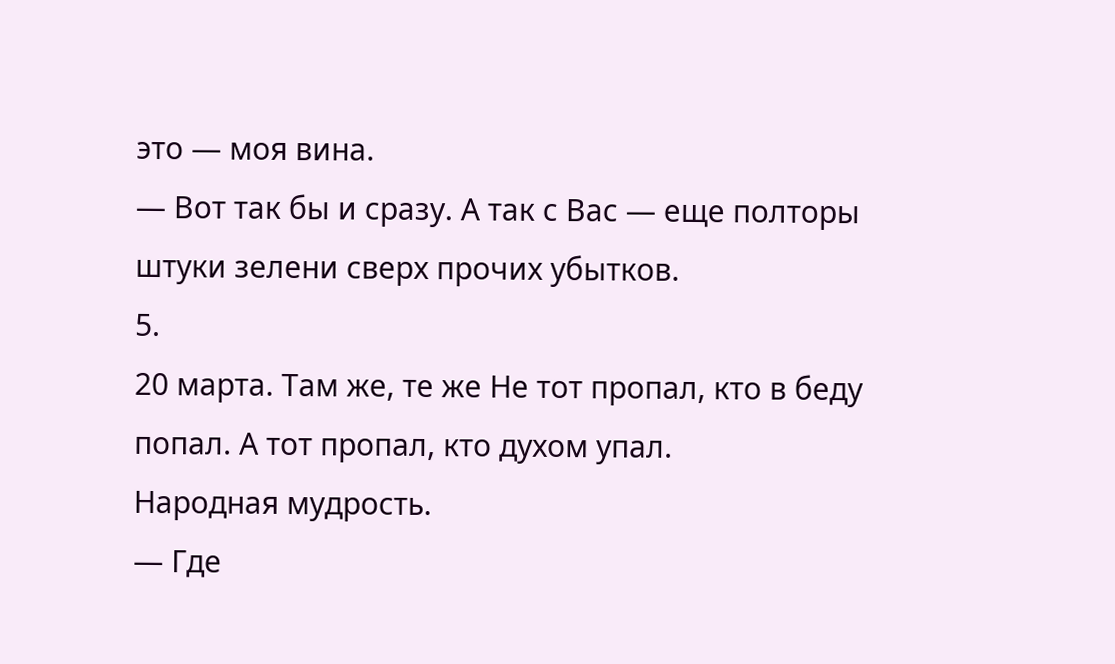это — моя вина.
— Вот так бы и сразу. А так с Вас — еще полторы штуки зелени сверх прочих убытков.
5.
20 марта. Там же, те же Не тот пропал, кто в беду попал. А тот пропал, кто духом упал.
Народная мудрость.
— Где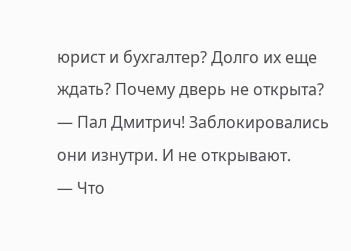юрист и бухгалтер? Долго их еще ждать? Почему дверь не открыта?
— Пал Дмитрич! Заблокировались они изнутри. И не открывают.
— Что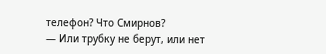телефон? Что Смирнов?
— Или трубку не берут, или нет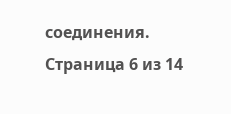соединения.
Страница 6 из 14